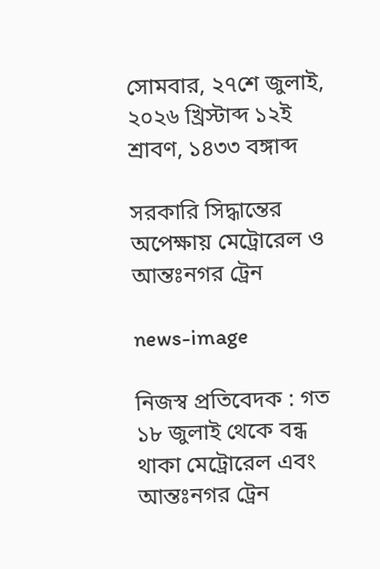সোমবার, ২৭শে জুলাই, ২০২৬ খ্রিস্টাব্দ ১২ই শ্রাবণ, ১৪৩৩ বঙ্গাব্দ

সরকারি সিদ্ধান্তের অপেক্ষায় মেট্রোরেল ও আন্তঃনগর ট্রেন

news-image

নিজস্ব প্রতিবেদক : গত ১৮ জুলাই থেকে বন্ধ থাকা মেট্রোরেল এবং আন্তঃনগর ট্রেন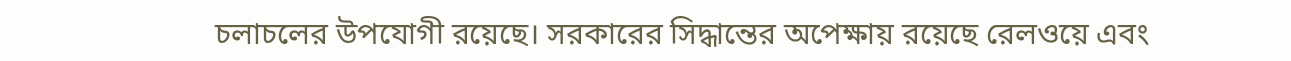চলাচলের উপযোগী রয়েছে। সরকারের সিদ্ধান্তের অপেক্ষায় রয়েছে রেলওয়ে এবং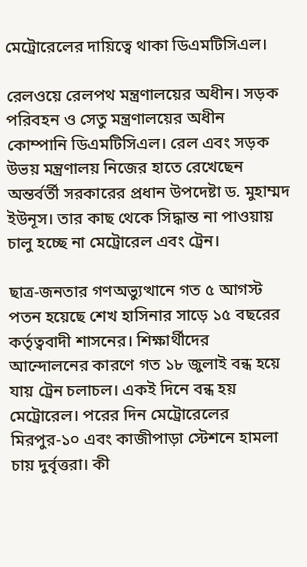মেট্রোরেলের দায়িত্বে থাকা ডিএমটিসিএল।

রেলওয়ে রেলপথ মন্ত্রণালয়ের অধীন। সড়ক পরিবহন ও সেতু মন্ত্রণালয়ের অধীন কোম্পানি ডিএমটিসিএল। রেল এবং সড়ক উভয় মন্ত্রণালয় নিজের হাতে রেখেছেন অন্তর্বর্তী সরকারের প্রধান উপদেষ্টা ড. মুহাম্মদ ইউনূস। তার কাছ থেকে সিদ্ধান্ত না পাওয়ায় চালু হচ্ছে না মেট্রোরেল এবং ট্রেন।

ছাত্র-জনতার গণঅভ্যুত্থানে গত ৫ আগস্ট পতন হয়েছে শেখ হাসিনার সাড়ে ১৫ বছরের কর্তৃত্ববাদী শাসনের। শিক্ষার্থীদের আন্দোলনের কারণে গত ১৮ জুলাই বন্ধ হয়ে যায় ট্রেন চলাচল। একই দিনে বন্ধ হয় মেট্রোরেল। পরের দিন মেট্রোরেলের মিরপুর-১০ এবং কাজীপাড়া স্টেশনে হামলা চায় দুর্বৃত্তরা। কী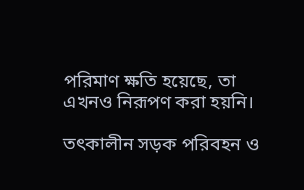পরিমাণ ক্ষতি হয়েছে, তা এখনও নিরূপণ করা হয়নি।

তৎকালীন সড়ক পরিবহন ও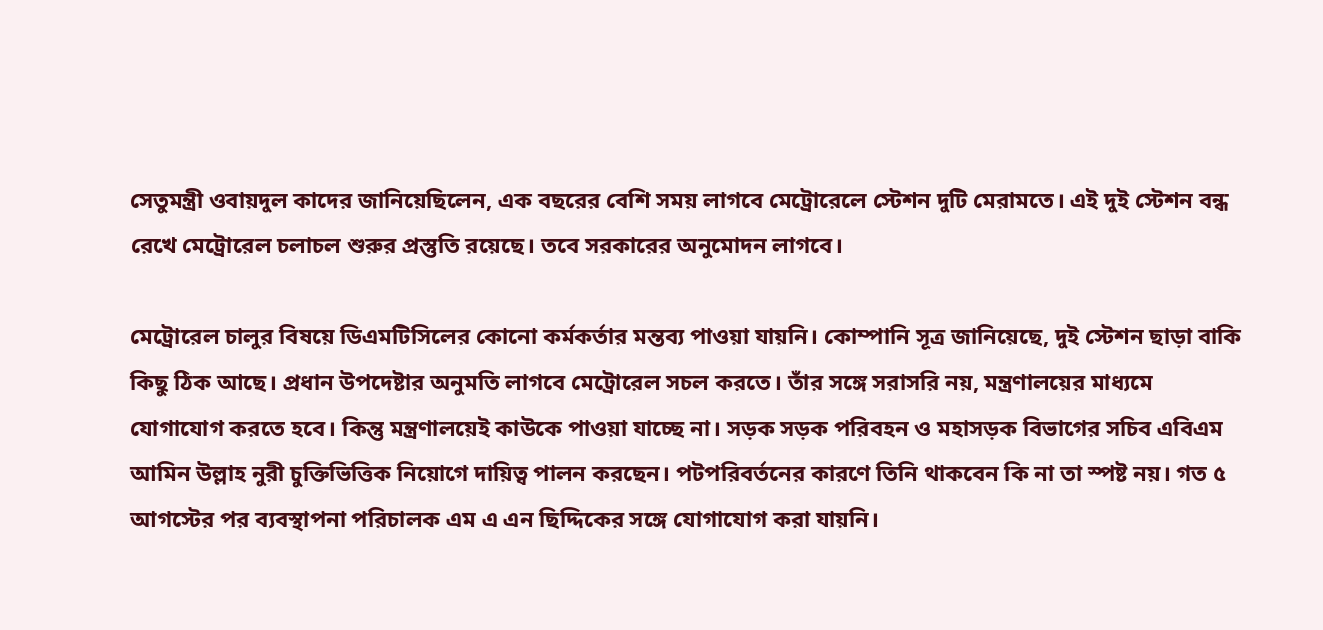সেতুমন্ত্রী ওবায়দুল কাদের জানিয়েছিলেন, এক বছরের বেশি সময় লাগবে মেট্রোরেলে স্টেশন দুটি মেরামতে। এই দুই স্টেশন বন্ধ রেখে মেট্রোরেল চলাচল শুরুর প্রস্তুতি রয়েছে। তবে সরকারের অনুমোদন লাগবে।

মেট্রোরেল চালুর বিষয়ে ডিএমটিসিলের কোনো কর্মকর্তার মন্তব্য পাওয়া যায়নি। কোম্পানি সূত্র জানিয়েছে, দুই স্টেশন ছাড়া বাকি কিছু ঠিক আছে। প্রধান উপদেষ্টার অনুমতি লাগবে মেট্রোরেল সচল করতে। তাঁর সঙ্গে সরাসরি নয়, মন্ত্রণালয়ের মাধ্যমে যোগাযোগ করতে হবে। কিন্তু মন্ত্রণালয়েই কাউকে পাওয়া যাচ্ছে না। সড়ক সড়ক পরিবহন ও মহাসড়ক বিভাগের সচিব এবিএম আমিন উল্লাহ নুরী চুক্তিভিত্তিক নিয়োগে দায়িত্ব পালন করছেন। পটপরিবর্তনের কারণে তিনি থাকবেন কি না তা স্পষ্ট নয়। গত ৫ আগস্টের পর ব্যবস্থাপনা পরিচালক এম এ এন ছিদ্দিকের সঙ্গে যোগাযোগ করা যায়নি।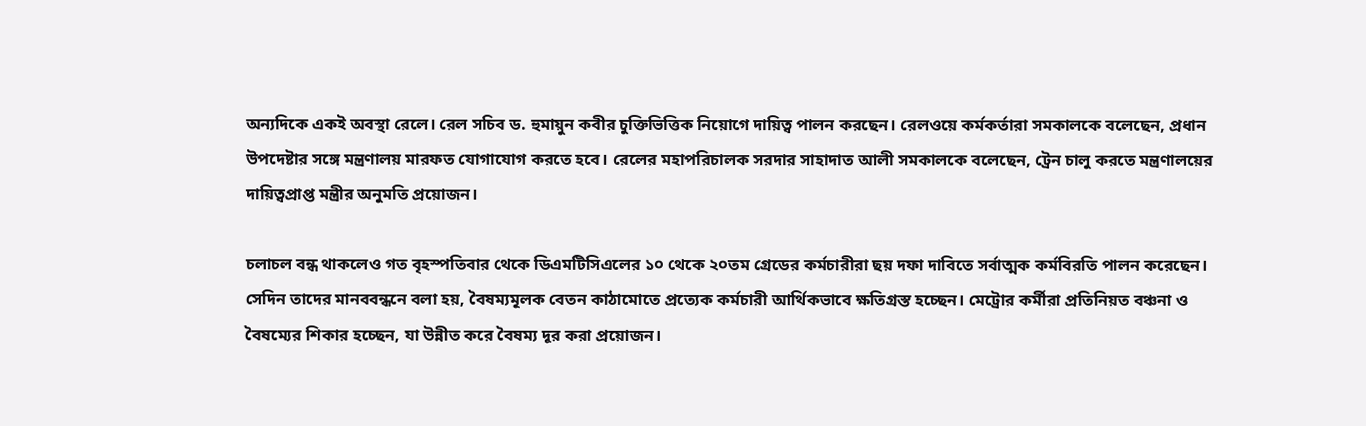অন্যদিকে একই অবস্থা রেলে। রেল সচিব ড. হুমায়ুন কবীর চুক্তিভিত্তিক নিয়োগে দায়িত্ব পালন করছেন। রেলওয়ে কর্মকর্তারা সমকালকে বলেছেন, প্রধান উপদেষ্টার সঙ্গে মন্ত্রণালয় মারফত যোগাযোগ করতে হবে। রেলের মহাপরিচালক সরদার সাহাদাত আলী সমকালকে বলেছেন, ট্রেন চালু করতে মন্ত্রণালয়ের দায়িত্বপ্রাপ্ত মন্ত্রীর অনুমতি প্রয়োজন।

চলাচল বন্ধ থাকলেও গত বৃহস্পতিবার থেকে ডিএমটিসিএলের ১০ থেকে ২০তম গ্রেডের কর্মচারীরা ছয় দফা দাবিতে সর্বাত্মক কর্মবিরতি পালন করেছেন। সেদিন তাদের মানববন্ধনে বলা হয়, বৈষম্যমূলক বেতন কাঠামোতে প্রত্যেক কর্মচারী আর্থিকভাবে ক্ষতিগ্রস্ত হচ্ছেন। মেট্রোর কর্মীরা প্রতিনিয়ত বঞ্চনা ও বৈষম্যের শিকার হচ্ছেন, যা উন্নীত করে বৈষম্য দূর করা প্রয়োজন।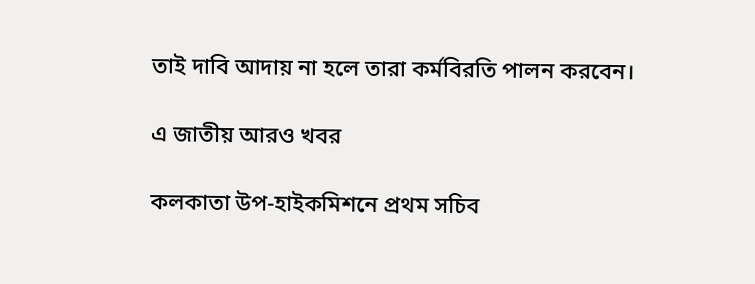তাই দাবি আদায় না হলে তারা কর্মবিরতি পালন করবেন।

এ জাতীয় আরও খবর

কলকাতা উপ-হাইকমিশনে প্রথম সচিব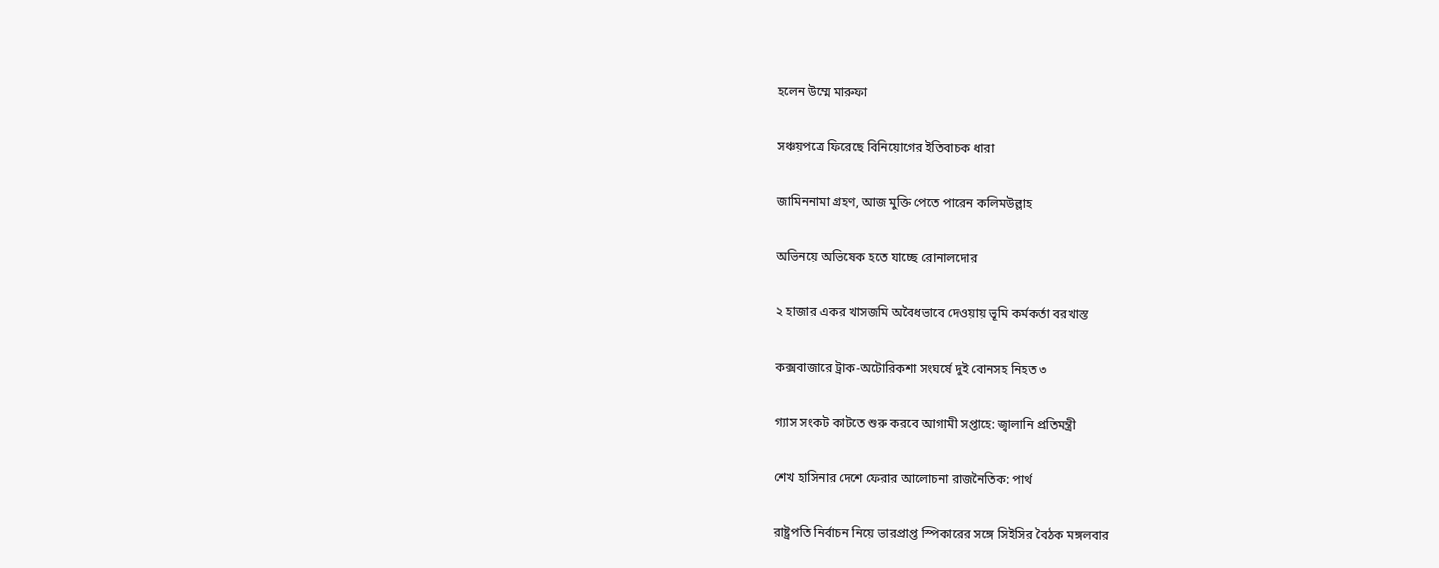হলেন উম্মে মারুফা

সঞ্চয়পত্রে ফিরেছে বিনিয়োগের ইতিবাচক ধারা

জামিননামা গ্রহণ, আজ মুক্তি পেতে পারেন কলিমউল্লাহ

অভিনয়ে অভিষেক হতে যাচ্ছে রোনালদোর

২ হাজার একর খাসজমি অবৈধভাবে দেওয়ায় ভূমি কর্মকর্তা বরখাস্ত

কক্সবাজারে ট্রাক-অটোরিকশা সংঘর্ষে দুই বোনসহ নিহত ৩

গ্যাস সংকট কাটতে শুরু করবে আগামী সপ্তাহে: জ্বালানি প্রতিমন্ত্রী

শেখ হাসিনার দেশে ফেরার আলোচনা রাজনৈতিক: পার্থ

রাষ্ট্রপতি নির্বাচন নিয়ে ভারপ্রাপ্ত স্পিকারের সঙ্গে সিইসির বৈঠক মঙ্গলবার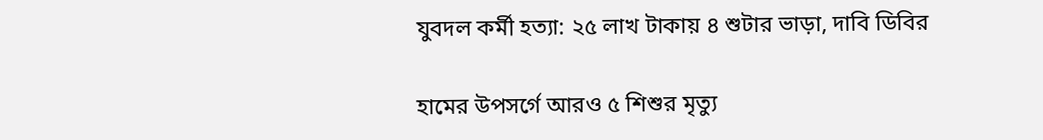যুবদল কর্মী হত্যা: ২৫ লাখ টাকায় ৪ শুটার ভাড়া, দাবি ডিবির

হামের উপসর্গে আরও ৫ শিশুর মৃত্যু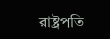রাষ্ট্রপতি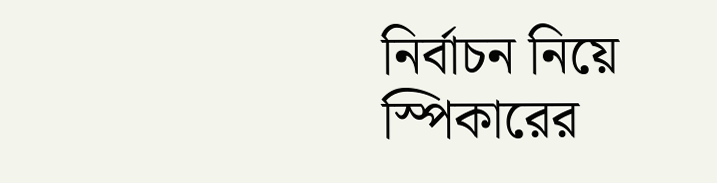নির্বাচন নিয়ে স্পিকারের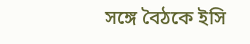সঙ্গে বৈঠকে ইসি